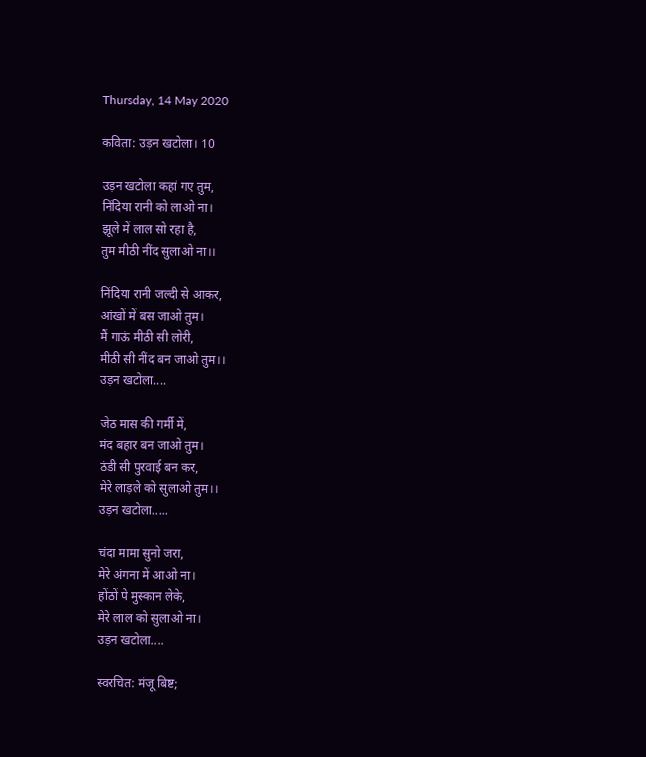Thursday, 14 May 2020

कविता: उड़न खटोला। 10

उड़न खटोला कहां गए तुम,
निंदिया रानी को लाओ ना।
झूले में लाल सो रहा है,
तुम मीठी नींद सुलाओ ना।।

निंदिया रानी जल्दी से आकर,
आंखों में बस जाओ तुम।
मैं गाऊं मीठी सी लोरी,
मीठी सी नींद बन जाओ तुम।।
उड़न खटोला....

जेठ मास की गर्मी में,
मंद बहार बन जाओ तुम।
ठंडी सी पुरवाई बन कर,
मेरे लाड़ले को सुलाओ तुम।।
उड़न खटोला.....

चंदा मामा सुनो जरा,
मेरे अंगना में आओ ना।
होंठों पे मुस्कान लेके,
मेरे लाल को सुलाओ ना।
उड़न खटोला....

स्वरचित: मंजू बिष्ट;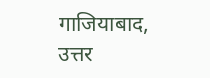गाजियाबाद,
उत्तर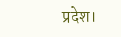प्रदेश।